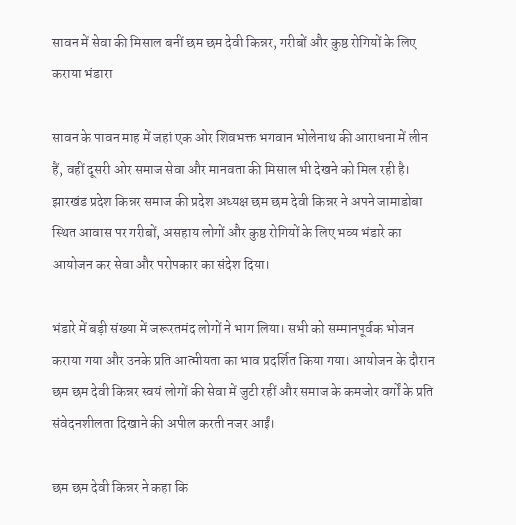सावन में सेवा की मिसाल बनीं छम छम देवी किन्नर, गरीबों और कुष्ठ रोगियों के लिए कराया भंडारा

सावन के पावन माह में जहां एक ओर शिवभक्त भगवान भोलेनाथ की आराधना में लीन हैं, वहीं दूसरी ओर समाज सेवा और मानवता की मिसाल भी देखने को मिल रही है। झारखंड प्रदेश किन्नर समाज की प्रदेश अध्यक्ष छम छम देवी किन्नर ने अपने जामाडोबा स्थित आवास पर गरीबों, असहाय लोगों और कुष्ठ रोगियों के लिए भव्य भंडारे का आयोजन कर सेवा और परोपकार का संदेश दिया।

भंडारे में बड़ी संख्या में जरूरतमंद लोगों ने भाग लिया। सभी को सम्मानपूर्वक भोजन कराया गया और उनके प्रति आत्मीयता का भाव प्रदर्शित किया गया। आयोजन के दौरान छम छम देवी किन्नर स्वयं लोगों की सेवा में जुटी रहीं और समाज के कमजोर वर्गों के प्रति संवेदनशीलता दिखाने की अपील करती नजर आईं।

छम छम देवी किन्नर ने कहा कि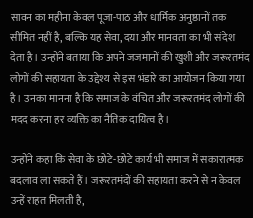सावन का महीना केवल पूजा-पाठ और धार्मिक अनुष्ठानों तक सीमित नहीं है, बल्कि यह सेवा, दया और मानवता का भी संदेश देता है। उन्होंने बताया कि अपने जजमानों की खुशी और जरूरतमंद लोगों की सहायता के उद्देश्य से इस भंडारे का आयोजन किया गया है। उनका मानना है कि समाज के वंचित और जरूरतमंद लोगों की मदद करना हर व्यक्ति का नैतिक दायित्व है।

उन्होंने कहा कि सेवा के छोटे-छोटे कार्य भी समाज में सकारात्मक बदलाव ला सकते हैं। जरूरतमंदों की सहायता करने से न केवल उन्हें राहत मिलती है,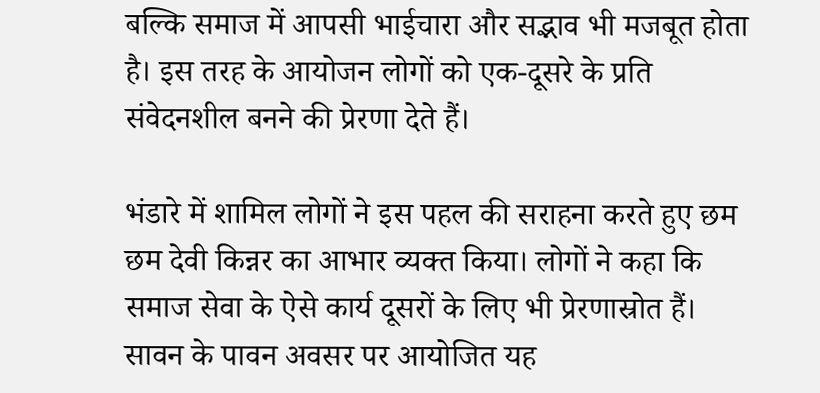बल्कि समाज में आपसी भाईचारा और सद्भाव भी मजबूत होता है। इस तरह के आयोजन लोगों को एक-दूसरे के प्रति संवेदनशील बनने की प्रेरणा देते हैं।

भंडारे में शामिल लोगों ने इस पहल की सराहना करते हुए छम छम देवी किन्नर का आभार व्यक्त किया। लोगों ने कहा कि समाज सेवा के ऐसे कार्य दूसरों के लिए भी प्रेरणास्रोत हैं। सावन के पावन अवसर पर आयोजित यह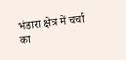भंडारा क्षेत्र में चर्चा का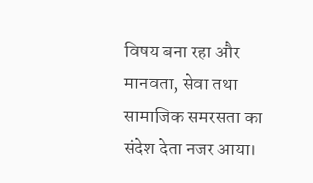विषय बना रहा और मानवता, सेवा तथा सामाजिक समरसता का संदेश देता नजर आया।